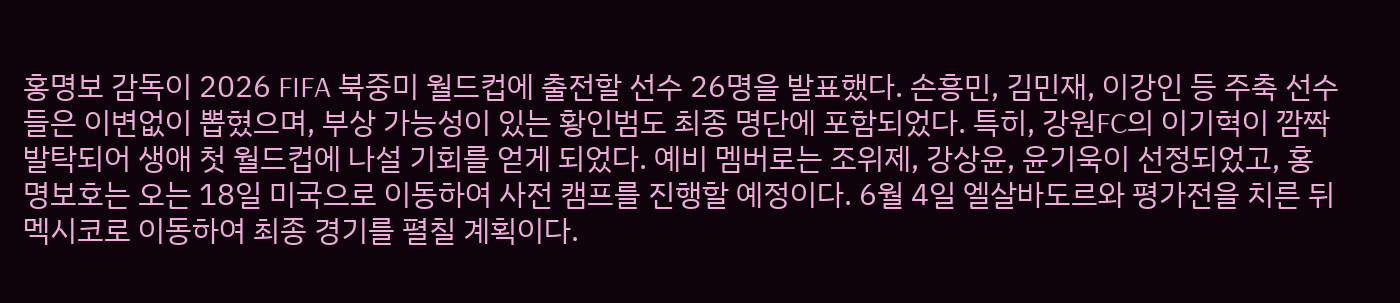홍명보 감독이 2026 FIFA 북중미 월드컵에 출전할 선수 26명을 발표했다. 손흥민, 김민재, 이강인 등 주축 선수들은 이변없이 뽑혔으며, 부상 가능성이 있는 황인범도 최종 명단에 포함되었다. 특히, 강원FC의 이기혁이 깜짝 발탁되어 생애 첫 월드컵에 나설 기회를 얻게 되었다. 예비 멤버로는 조위제, 강상윤, 윤기욱이 선정되었고, 홍명보호는 오는 18일 미국으로 이동하여 사전 캠프를 진행할 예정이다. 6월 4일 엘살바도르와 평가전을 치른 뒤 멕시코로 이동하여 최종 경기를 펼칠 계획이다.